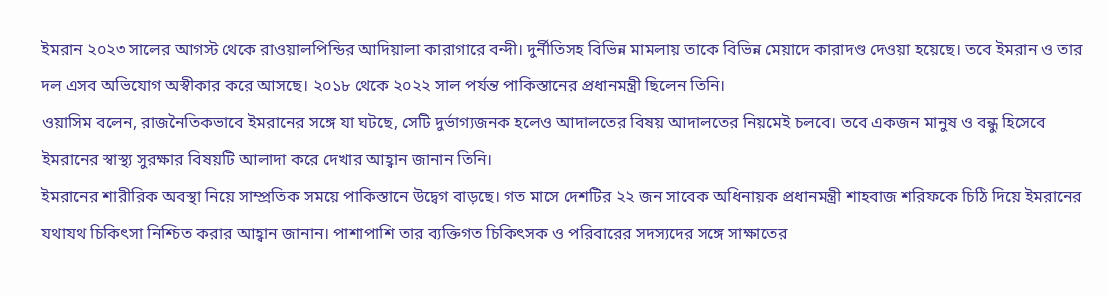ইমরান ২০২৩ সালের আগস্ট থেকে রাওয়ালপিন্ডির আদিয়ালা কারাগারে বন্দী। দুর্নীতিসহ বিভিন্ন মামলায় তাকে বিভিন্ন মেয়াদে কারাদণ্ড দেওয়া হয়েছে। তবে ইমরান ও তার দল এসব অভিযোগ অস্বীকার করে আসছে। ২০১৮ থেকে ২০২২ সাল পর্যন্ত পাকিস্তানের প্রধানমন্ত্রী ছিলেন তিনি।
ওয়াসিম বলেন, রাজনৈতিকভাবে ইমরানের সঙ্গে যা ঘটছে, সেটি দুর্ভাগ্যজনক হলেও আদালতের বিষয় আদালতের নিয়মেই চলবে। তবে একজন মানুষ ও বন্ধু হিসেবে ইমরানের স্বাস্থ্য সুরক্ষার বিষয়টি আলাদা করে দেখার আহ্বান জানান তিনি।
ইমরানের শারীরিক অবস্থা নিয়ে সাম্প্রতিক সময়ে পাকিস্তানে উদ্বেগ বাড়ছে। গত মাসে দেশটির ২২ জন সাবেক অধিনায়ক প্রধানমন্ত্রী শাহবাজ শরিফকে চিঠি দিয়ে ইমরানের যথাযথ চিকিৎসা নিশ্চিত করার আহ্বান জানান। পাশাপাশি তার ব্যক্তিগত চিকিৎসক ও পরিবারের সদস্যদের সঙ্গে সাক্ষাতের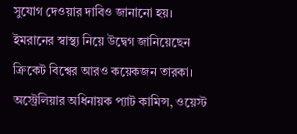সুযোগ দেওয়ার দাবিও জানানো হয়।
ইমরানের স্বাস্থ্য নিয়ে উদ্বেগ জানিয়েছেন ক্রিকেট বিশ্বের আরও কয়েকজন তারকা। অস্ট্রেলিয়ার অধিনায়ক প্যাট কামিন্স, ওয়েস্ট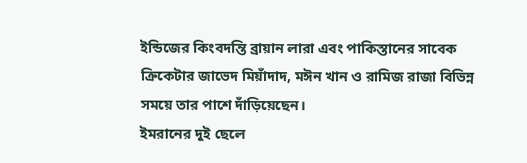ইন্ডিজের কিংবদন্তি ব্রায়ান লারা এবং পাকিস্তানের সাবেক ক্রিকেটার জাভেদ মিয়াঁদাদ, মঈন খান ও রামিজ রাজা বিভিন্ন সময়ে তার পাশে দাঁড়িয়েছেন।
ইমরানের দুই ছেলে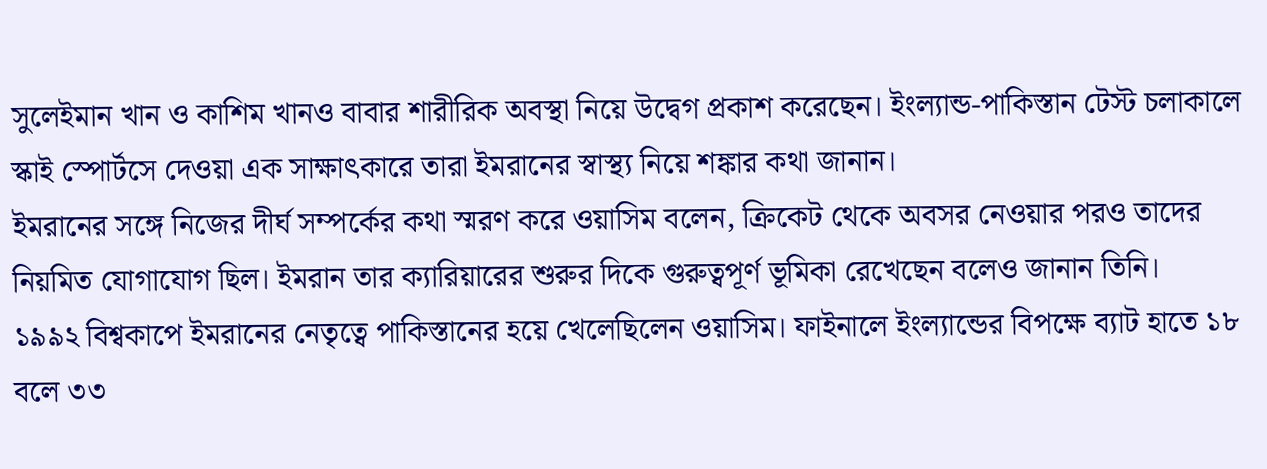সুলেইমান খান ও কাশিম খানও বাবার শারীরিক অবস্থা নিয়ে উদ্বেগ প্রকাশ করেছেন। ইংল্যান্ড-পাকিস্তান টেস্ট চলাকালে স্কাই স্পোর্টসে দেওয়া এক সাক্ষাৎকারে তারা ইমরানের স্বাস্থ্য নিয়ে শঙ্কার কথা জানান।
ইমরানের সঙ্গে নিজের দীর্ঘ সম্পর্কের কথা স্মরণ করে ওয়াসিম বলেন, ক্রিকেট থেকে অবসর নেওয়ার পরও তাদের নিয়মিত যোগাযোগ ছিল। ইমরান তার ক্যারিয়ারের শুরুর দিকে গুরুত্বপূর্ণ ভূমিকা রেখেছেন বলেও জানান তিনি।
১৯৯২ বিশ্বকাপে ইমরানের নেতৃত্বে পাকিস্তানের হয়ে খেলেছিলেন ওয়াসিম। ফাইনালে ইংল্যান্ডের বিপক্ষে ব্যাট হাতে ১৮ বলে ৩৩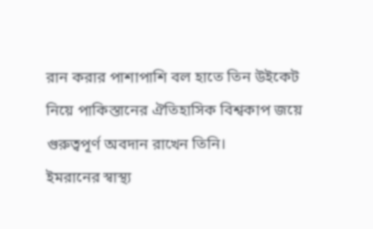রান করার পাশাপাশি বল হাতে তিন উইকেট নিয়ে পাকিস্তানের ঐতিহাসিক বিশ্বকাপ জয়ে গুরুত্বপূর্ণ অবদান রাখেন তিনি।
ইমরানের স্বাস্থ্য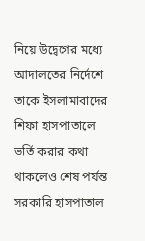নিয়ে উদ্বেগের মধ্যে আদালতের নির্দেশে তাকে ইসলামাবাদের শিফা হাসপাতালে ভর্তি করার কথা থাকলেও শেষ পর্যন্ত সরকারি হাসপাতাল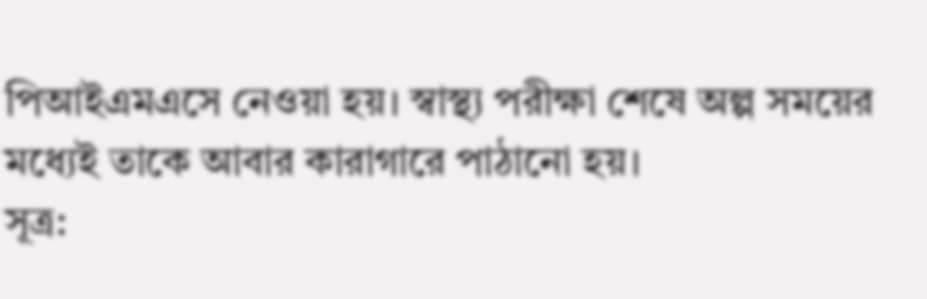পিআইএমএসে নেওয়া হয়। স্বাস্থ্য পরীক্ষা শেষে অল্প সময়ের মধ্যেই তাকে আবার কারাগারে পাঠানো হয়।
সূত্র: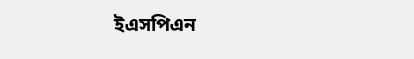ইএসপিএন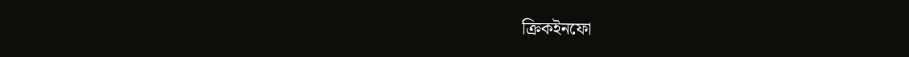ক্রিকইনফো